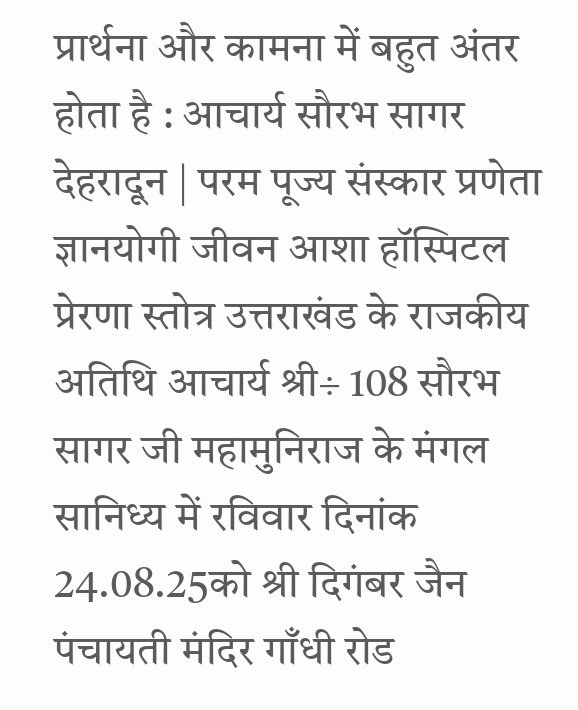प्रार्थना और कामना में बहुत अंतर होता है : आचार्य सौरभ सागर
देहरादून | परम पूज्य संस्कार प्रणेता ज्ञानयोगी जीवन आशा हॉस्पिटल प्रेरणा स्तोत्र उत्तराखंड के राजकीय अतिथि आचार्य श्री÷ 108 सौरभ सागर जी महामुनिराज के मंगल सानिध्य में रविवार दिनांक 24.08.25को श्री दिगंबर जैन पंचायती मंदिर गाँधी रोड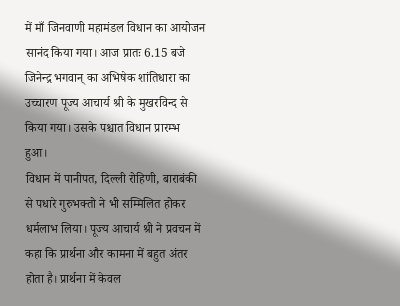में माँ जिनवाणी महामंडल विधान का आयोजन सानंद किया गया। आज प्रातः 6.15 बजे जिनेन्द्र भगवान् का अभिषेक शांतिधारा का उच्चारण पूज्य आचार्य श्री के मुखरविन्द से किया गया। उसके पश्चात विधान प्रारम्भ हुआ।
विधान में पानीपत, दिल्ली रोहिणी, बाराबंकी से पधारे गुरुभक्तो ने भी सम्मिलित होकर धर्मलाभ लिया। पूज्य आचार्य श्री ने प्रवचन में कहा कि प्रार्थना और कामना में बहुत अंतर होता है। प्रार्थना में केवल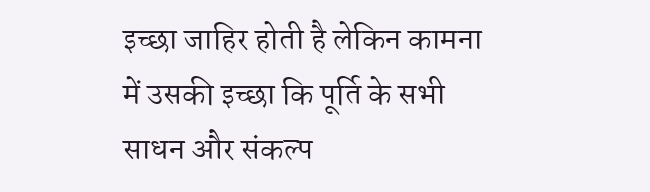इच्छा जाहिर होती है लेकिन कामना में उसकी इच्छा कि पूर्ति के सभी साधन और संकल्प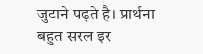जुटाने पढ़ते है। प्रार्थना बहुत सरल इर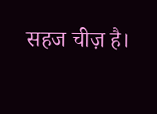सहज चीज़ है।